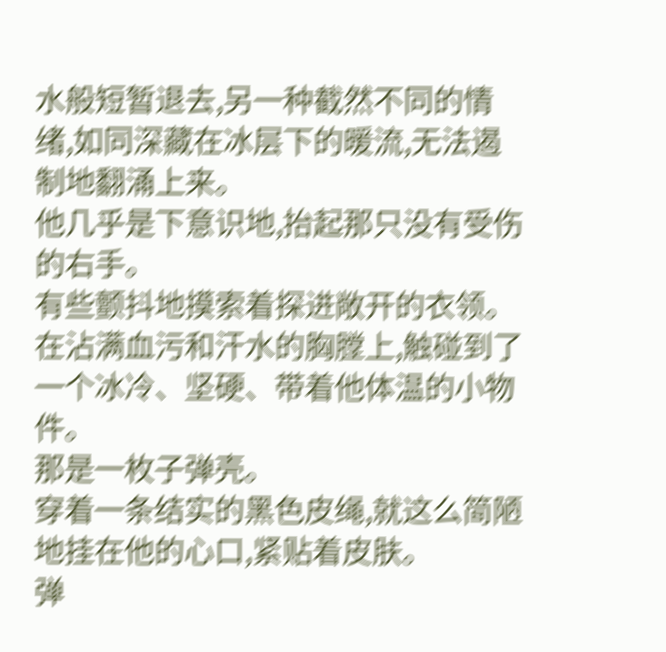水般短暂退去,另一种截然不同的情绪,如同深藏在冰层下的暖流,无法遏制地翻涌上来。
他几乎是下意识地,抬起那只没有受伤的右手。
有些颤抖地摸索着探进敞开的衣领。
在沾满血污和汗水的胸膛上,触碰到了一个冰冷、坚硬、带着他体温的小物件。
那是一枚子弹壳。
穿着一条结实的黑色皮绳,就这么简陋地挂在他的心口,紧贴着皮肤。
弹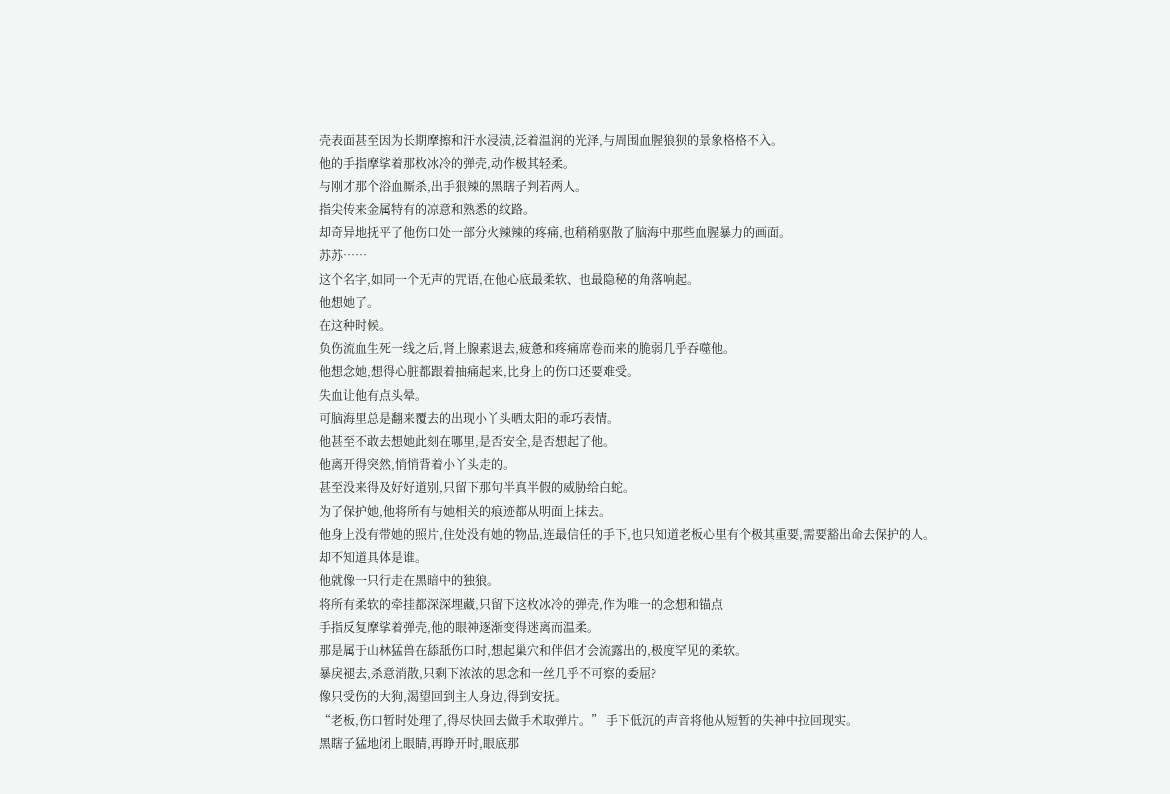壳表面甚至因为长期摩擦和汗水浸渍,泛着温润的光泽,与周围血腥狼狈的景象格格不入。
他的手指摩挲着那枚冰冷的弹壳,动作极其轻柔。
与刚才那个浴血厮杀,出手狠辣的黑瞎子判若两人。
指尖传来金属特有的凉意和熟悉的纹路。
却奇异地抚平了他伤口处一部分火辣辣的疼痛,也稍稍驱散了脑海中那些血腥暴力的画面。
苏苏……
这个名字,如同一个无声的咒语,在他心底最柔软、也最隐秘的角落响起。
他想她了。
在这种时候。
负伤流血生死一线之后,肾上腺素退去,疲惫和疼痛席卷而来的脆弱几乎吞噬他。
他想念她,想得心脏都跟着抽痛起来,比身上的伤口还要难受。
失血让他有点头晕。
可脑海里总是翻来覆去的出现小丫头晒太阳的乖巧表情。
他甚至不敢去想她此刻在哪里,是否安全,是否想起了他。
他离开得突然,悄悄背着小丫头走的。
甚至没来得及好好道别,只留下那句半真半假的威胁给白蛇。
为了保护她,他将所有与她相关的痕迹都从明面上抹去。
他身上没有带她的照片,住处没有她的物品,连最信任的手下,也只知道老板心里有个极其重要,需要豁出命去保护的人。
却不知道具体是谁。
他就像一只行走在黑暗中的独狼。
将所有柔软的牵挂都深深埋藏,只留下这枚冰冷的弹壳,作为唯一的念想和锚点
手指反复摩挲着弹壳,他的眼神逐渐变得迷离而温柔。
那是属于山林猛兽在舔舐伤口时,想起巢穴和伴侣才会流露出的,极度罕见的柔软。
暴戾褪去,杀意消散,只剩下浓浓的思念和一丝几乎不可察的委屈?
像只受伤的大狗,渴望回到主人身边,得到安抚。
“老板,伤口暂时处理了,得尽快回去做手术取弹片。” 手下低沉的声音将他从短暂的失神中拉回现实。
黑瞎子猛地闭上眼睛,再睁开时,眼底那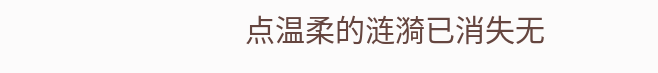点温柔的涟漪已消失无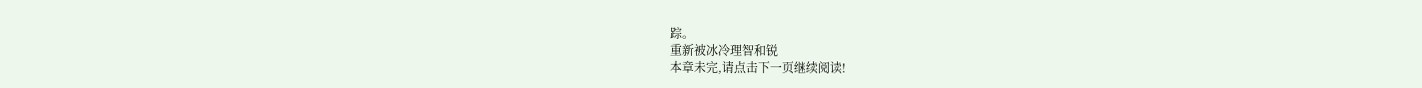踪。
重新被冰冷理智和锐
本章未完,请点击下一页继续阅读!